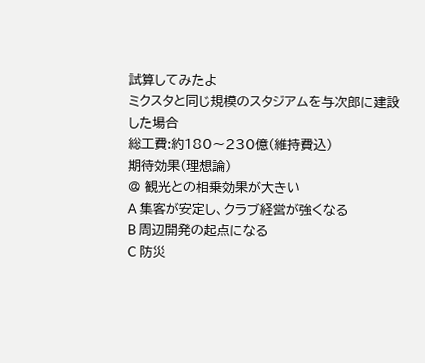試算してみたよ
ミクスタと同じ規模のスタジアムを与次郎に建設した場合
総工費:約180〜230億(維持費込)
期待効果(理想論)
@ 観光との相乗効果が大きい
A 集客が安定し、クラブ経営が強くなる
B 周辺開発の起点になる
C 防災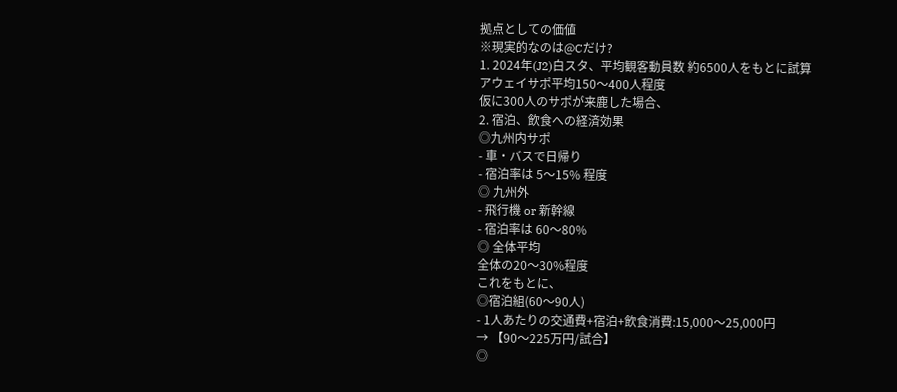拠点としての価値
※現実的なのは@Cだけ?
1. 2024年(J2)白スタ、平均観客動員数 約6500人をもとに試算
アウェイサポ平均150〜400人程度
仮に300人のサポが来鹿した場合、
2. 宿泊、飲食への経済効果
◎九州内サポ
- 車・バスで日帰り
- 宿泊率は 5〜15% 程度
◎ 九州外
- 飛行機 or 新幹線
- 宿泊率は 60〜80%
◎ 全体平均
全体の20〜30%程度
これをもとに、
◎宿泊組(60〜90人)
- 1人あたりの交通費+宿泊+飲食消費:15,000〜25,000円
→ 【90〜225万円/試合】
◎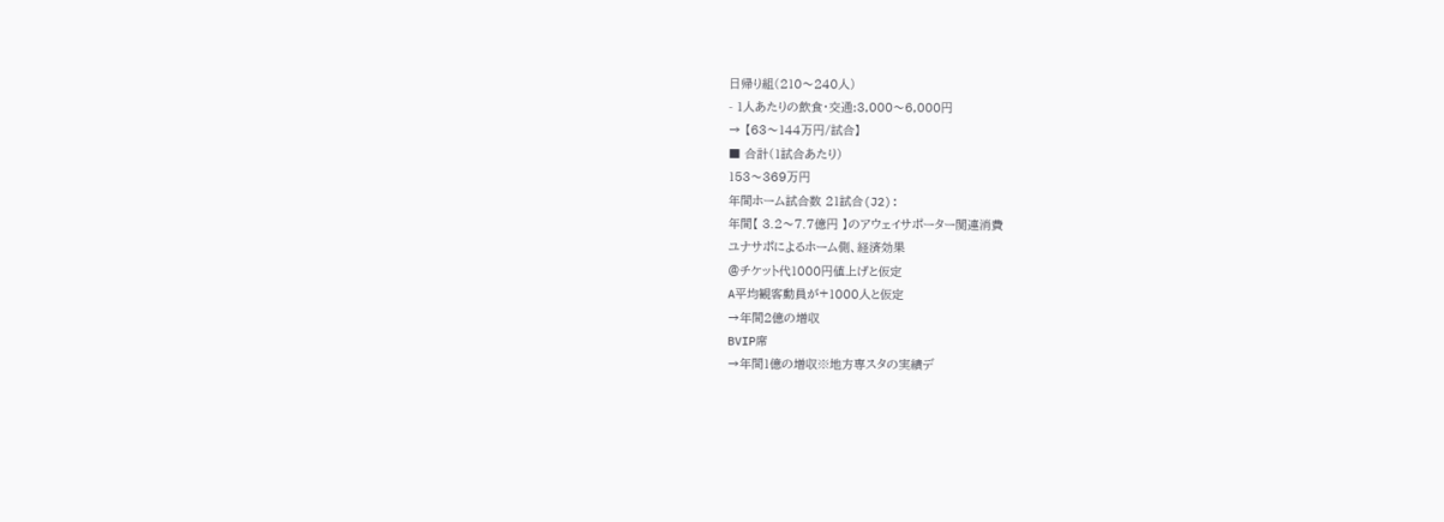日帰り組(210〜240人)
- 1人あたりの飲食・交通:3,000〜6,000円
→ 【63〜144万円/試合】
■ 合計(1試合あたり)
153〜369万円
年間ホーム試合数 21試合(J2):
年間【 3.2〜7.7億円 】のアウェイサポーター関連消費
ユナサポによるホーム側、経済効果
@チケット代1000円値上げと仮定
A平均観客動員が+1000人と仮定
→年間2億の増収
BVIP席
→年間1億の増収※地方専スタの実績デ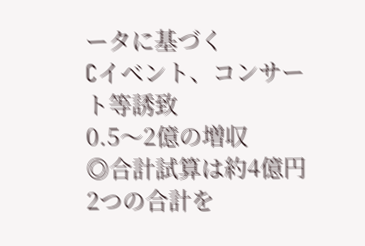ータに基づく
Cイベント、コンサート等誘致
0.5〜2億の増収
◎合計試算は約4億円
2つの合計を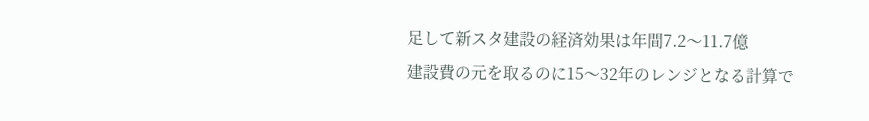足して新スタ建設の経済効果は年間7.2〜11.7億
建設費の元を取るのに15〜32年のレンジとなる計算で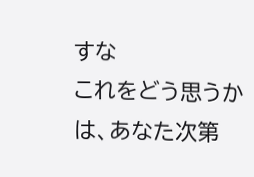すな
これをどう思うかは、あなた次第